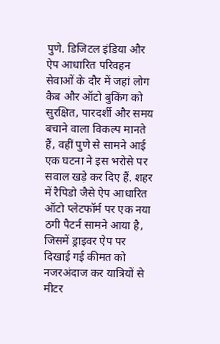पुणे. डिजिटल इंडिया और ऐप आधारित परिवहन सेवाओं के दौर में जहां लोग कैब और ऑटो बुकिंग को सुरक्षित, पारदर्शी और समय बचाने वाला विकल्प मानते हैं, वहीं पुणे से सामने आई एक घटना ने इस भरोसे पर सवाल खड़े कर दिए हैं. शहर में रैपिडो जैसे ऐप आधारित ऑटो प्लेटफॉर्म पर एक नया ठगी पैटर्न सामने आया है, जिसमें ड्राइवर ऐप पर दिखाई गई कीमत को नजरअंदाज कर यात्रियों से मीटर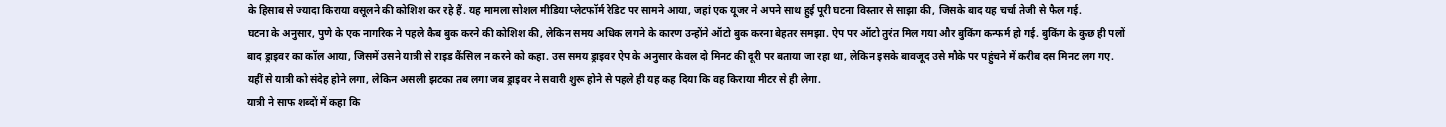के हिसाब से ज्यादा किराया वसूलने की कोशिश कर रहे हैं. यह मामला सोशल मीडिया प्लेटफॉर्म रेडिट पर सामने आया, जहां एक यूजर ने अपने साथ हुई पूरी घटना विस्तार से साझा की, जिसके बाद यह चर्चा तेजी से फैल गई.
घटना के अनुसार, पुणे के एक नागरिक ने पहले कैब बुक करने की कोशिश की, लेकिन समय अधिक लगने के कारण उन्होंने ऑटो बुक करना बेहतर समझा. ऐप पर ऑटो तुरंत मिल गया और बुकिंग कन्फर्म हो गई. बुकिंग के कुछ ही पलों बाद ड्राइवर का कॉल आया, जिसमें उसने यात्री से राइड कैंसिल न करने को कहा. उस समय ड्राइवर ऐप के अनुसार केवल दो मिनट की दूरी पर बताया जा रहा था, लेकिन इसके बावजूद उसे मौके पर पहुंचने में करीब दस मिनट लग गए. यहीं से यात्री को संदेह होने लगा, लेकिन असली झटका तब लगा जब ड्राइवर ने सवारी शुरू होने से पहले ही यह कह दिया कि वह किराया मीटर से ही लेगा.
यात्री ने साफ शब्दों में कहा कि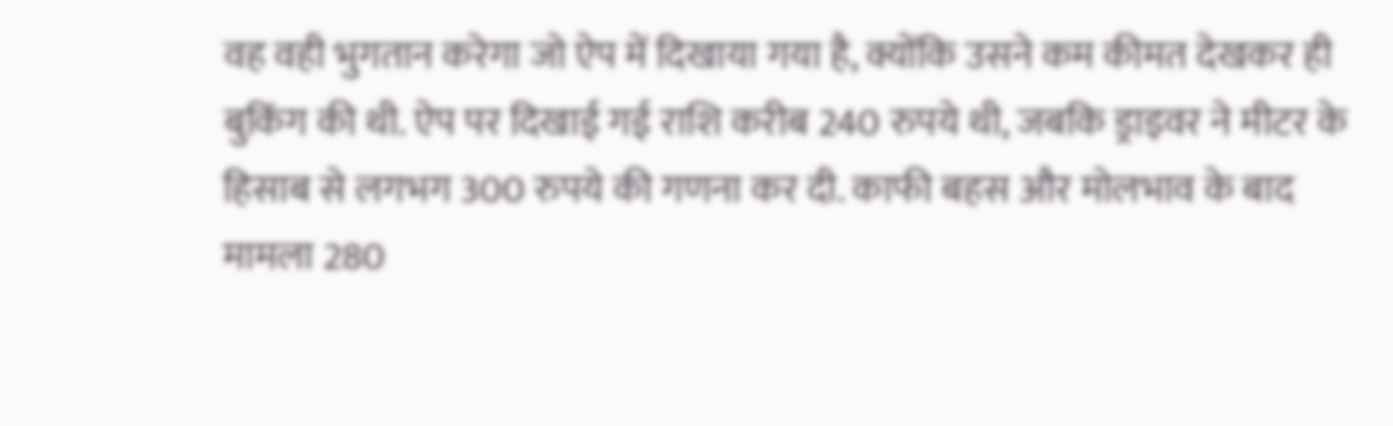वह वही भुगतान करेगा जो ऐप में दिखाया गया है, क्योंकि उसने कम कीमत देखकर ही बुकिंग की थी. ऐप पर दिखाई गई राशि करीब 240 रुपये थी, जबकि ड्राइवर ने मीटर के हिसाब से लगभग 300 रुपये की गणना कर दी. काफी बहस और मोलभाव के बाद मामला 280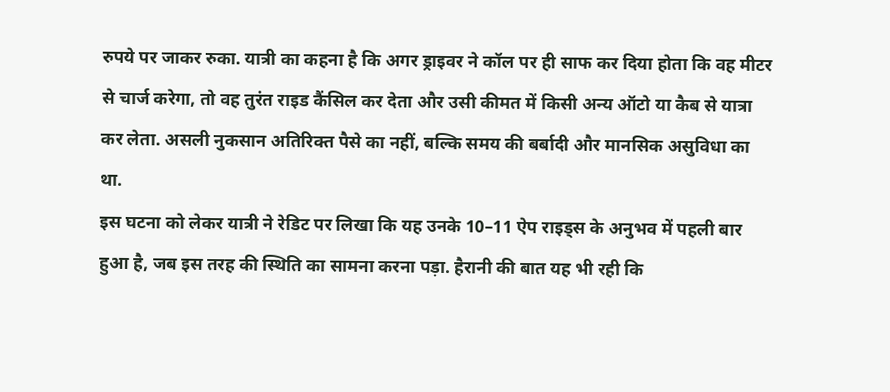रुपये पर जाकर रुका. यात्री का कहना है कि अगर ड्राइवर ने कॉल पर ही साफ कर दिया होता कि वह मीटर से चार्ज करेगा, तो वह तुरंत राइड कैंसिल कर देता और उसी कीमत में किसी अन्य ऑटो या कैब से यात्रा कर लेता. असली नुकसान अतिरिक्त पैसे का नहीं, बल्कि समय की बर्बादी और मानसिक असुविधा का था.
इस घटना को लेकर यात्री ने रेडिट पर लिखा कि यह उनके 10–11 ऐप राइड्स के अनुभव में पहली बार हुआ है, जब इस तरह की स्थिति का सामना करना पड़ा. हैरानी की बात यह भी रही कि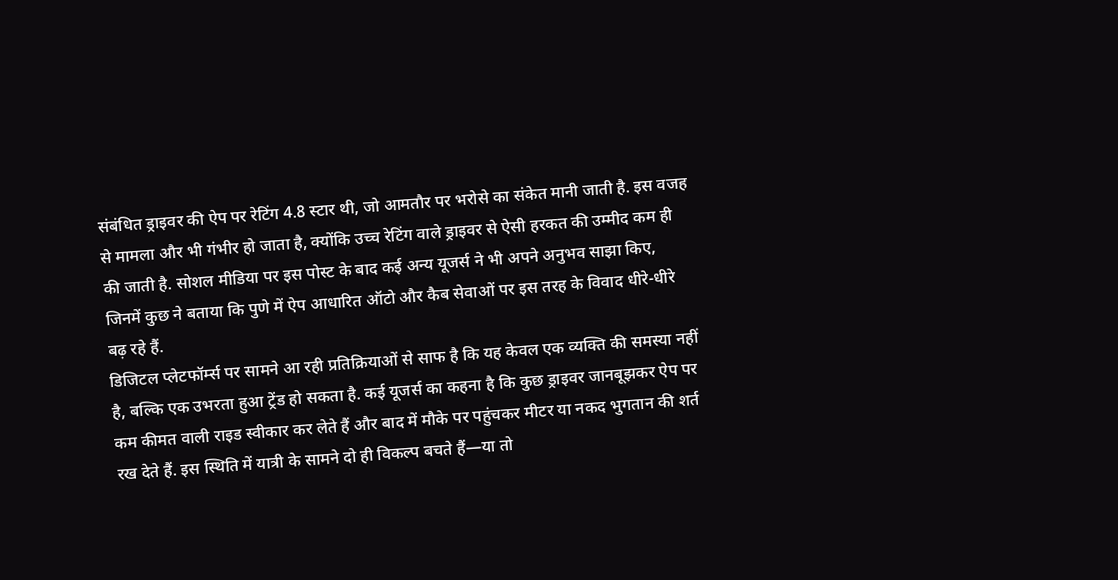संबंधित ड्राइवर की ऐप पर रेटिंग 4.8 स्टार थी, जो आमतौर पर भरोसे का संकेत मानी जाती है. इस वजह से मामला और भी गंभीर हो जाता है, क्योंकि उच्च रेटिंग वाले ड्राइवर से ऐसी हरकत की उम्मीद कम ही की जाती है. सोशल मीडिया पर इस पोस्ट के बाद कई अन्य यूजर्स ने भी अपने अनुभव साझा किए, जिनमें कुछ ने बताया कि पुणे में ऐप आधारित ऑटो और कैब सेवाओं पर इस तरह के विवाद धीरे-धीरे बढ़ रहे हैं.
डिजिटल प्लेटफॉर्म्स पर सामने आ रही प्रतिक्रियाओं से साफ है कि यह केवल एक व्यक्ति की समस्या नहीं है, बल्कि एक उभरता हुआ ट्रेंड हो सकता है. कई यूजर्स का कहना है कि कुछ ड्राइवर जानबूझकर ऐप पर कम कीमत वाली राइड स्वीकार कर लेते हैं और बाद में मौके पर पहुंचकर मीटर या नकद भुगतान की शर्त रख देते हैं. इस स्थिति में यात्री के सामने दो ही विकल्प बचते हैं—या तो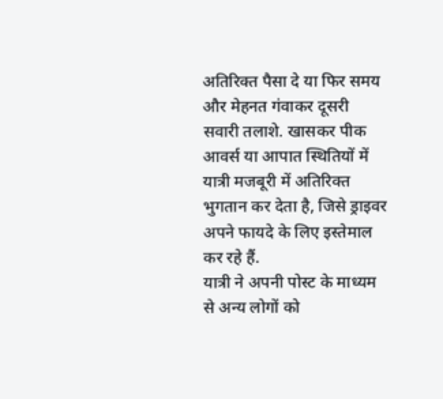अतिरिक्त पैसा दे या फिर समय और मेहनत गंवाकर दूसरी सवारी तलाशे. खासकर पीक आवर्स या आपात स्थितियों में यात्री मजबूरी में अतिरिक्त भुगतान कर देता है, जिसे ड्राइवर अपने फायदे के लिए इस्तेमाल कर रहे हैं.
यात्री ने अपनी पोस्ट के माध्यम से अन्य लोगों को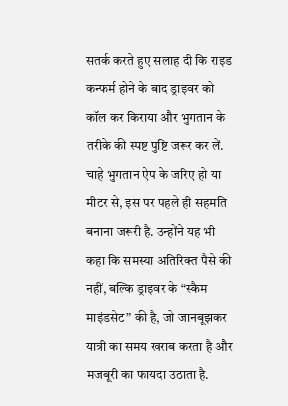सतर्क करते हुए सलाह दी कि राइड कन्फर्म होने के बाद ड्राइवर को कॉल कर किराया और भुगतान के तरीके की स्पष्ट पुष्टि जरूर कर लें. चाहे भुगतान ऐप के जरिए हो या मीटर से, इस पर पहले ही सहमति बनाना जरूरी है. उन्होंने यह भी कहा कि समस्या अतिरिक्त पैसे की नहीं, बल्कि ड्राइवर के “स्कैम माइंडसेट” की है, जो जानबूझकर यात्री का समय खराब करता है और मजबूरी का फायदा उठाता है.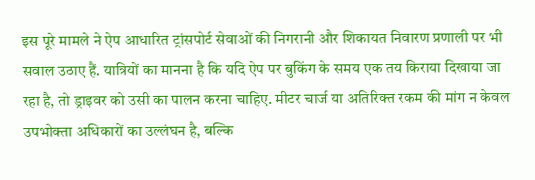इस पूरे मामले ने ऐप आधारित ट्रांसपोर्ट सेवाओं की निगरानी और शिकायत निवारण प्रणाली पर भी सवाल उठाए हैं. यात्रियों का मानना है कि यदि ऐप पर बुकिंग के समय एक तय किराया दिखाया जा रहा है, तो ड्राइवर को उसी का पालन करना चाहिए. मीटर चार्ज या अतिरिक्त रकम की मांग न केवल उपभोक्ता अधिकारों का उल्लंघन है, बल्कि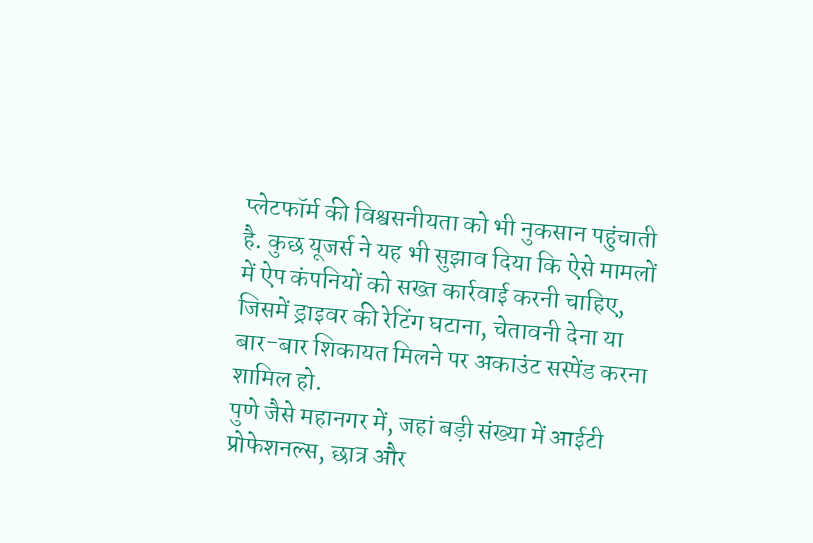प्लेटफॉर्म की विश्वसनीयता को भी नुकसान पहुंचाती है. कुछ यूजर्स ने यह भी सुझाव दिया कि ऐसे मामलों में ऐप कंपनियों को सख्त कार्रवाई करनी चाहिए, जिसमें ड्राइवर की रेटिंग घटाना, चेतावनी देना या बार-बार शिकायत मिलने पर अकाउंट सस्पेंड करना शामिल हो.
पुणे जैसे महानगर में, जहां बड़ी संख्या में आईटी प्रोफेशनल्स, छात्र और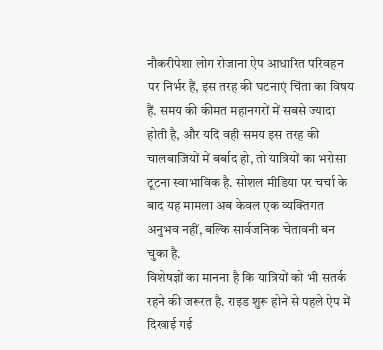नौकरीपेशा लोग रोजाना ऐप आधारित परिवहन पर निर्भर हैं, इस तरह की घटनाएं चिंता का विषय हैं. समय की कीमत महानगरों में सबसे ज्यादा होती है, और यदि वही समय इस तरह की चालबाजियों में बर्बाद हो, तो यात्रियों का भरोसा टूटना स्वाभाविक है. सोशल मीडिया पर चर्चा के बाद यह मामला अब केवल एक व्यक्तिगत अनुभव नहीं, बल्कि सार्वजनिक चेतावनी बन चुका है.
विशेषज्ञों का मानना है कि यात्रियों को भी सतर्क रहने की जरूरत है. राइड शुरू होने से पहले ऐप में दिखाई गई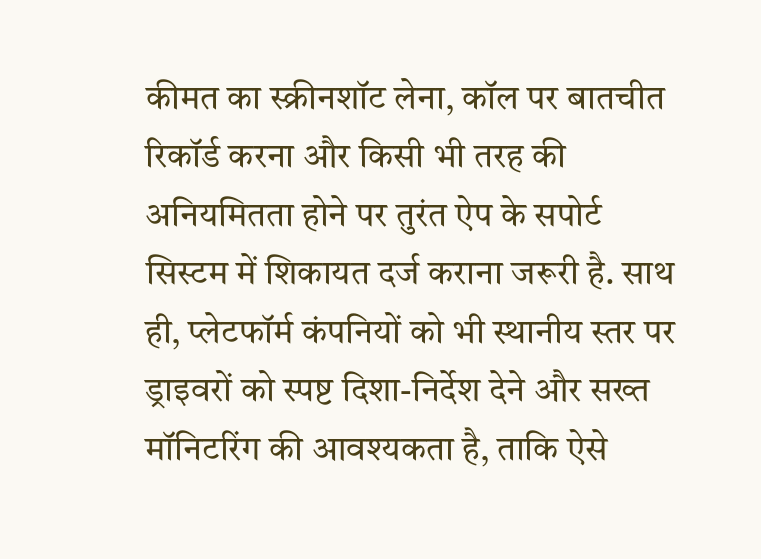कीमत का स्क्रीनशॉट लेना, कॉल पर बातचीत रिकॉर्ड करना और किसी भी तरह की अनियमितता होने पर तुरंत ऐप के सपोर्ट सिस्टम में शिकायत दर्ज कराना जरूरी है. साथ ही, प्लेटफॉर्म कंपनियों को भी स्थानीय स्तर पर ड्राइवरों को स्पष्ट दिशा-निर्देश देने और सख्त मॉनिटरिंग की आवश्यकता है, ताकि ऐसे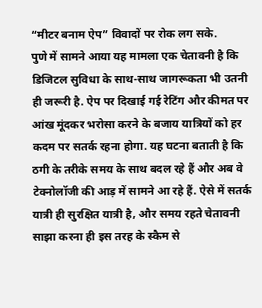“मीटर बनाम ऐप” विवादों पर रोक लग सके.
पुणे में सामने आया यह मामला एक चेतावनी है कि डिजिटल सुविधा के साथ-साथ जागरूकता भी उतनी ही जरूरी है. ऐप पर दिखाई गई रेटिंग और कीमत पर आंख मूंदकर भरोसा करने के बजाय यात्रियों को हर कदम पर सतर्क रहना होगा. यह घटना बताती है कि ठगी के तरीके समय के साथ बदल रहे हैं और अब वे टेक्नोलॉजी की आड़ में सामने आ रहे हैं. ऐसे में सतर्क यात्री ही सुरक्षित यात्री है, और समय रहते चेतावनी साझा करना ही इस तरह के स्कैम से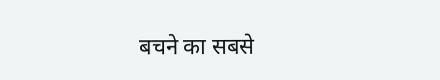बचने का सबसे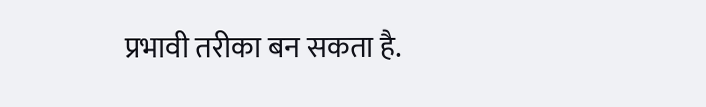प्रभावी तरीका बन सकता है.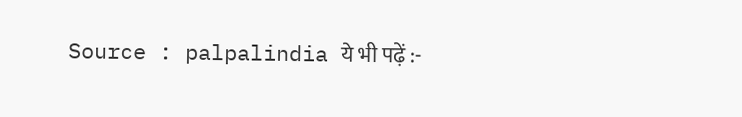Source : palpalindia ये भी पढ़ें :-